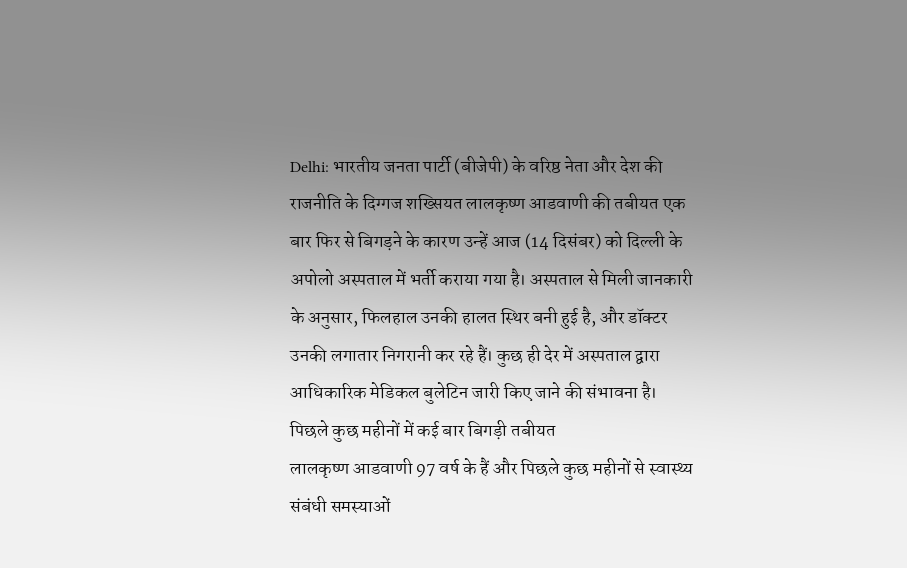Delhi: भारतीय जनता पार्टी (बीजेपी) के वरिष्ठ नेता और देश की राजनीति के दिग्गज शख्सियत लालकृष्ण आडवाणी की तबीयत एक बार फिर से बिगड़ने के कारण उन्हें आज (14 दिसंबर) को दिल्ली के अपोलो अस्पताल में भर्ती कराया गया है। अस्पताल से मिली जानकारी के अनुसार, फिलहाल उनकी हालत स्थिर बनी हुई है, और डॉक्टर उनकी लगातार निगरानी कर रहे हैं। कुछ ही देर में अस्पताल द्वारा आधिकारिक मेडिकल बुलेटिन जारी किए जाने की संभावना है।
पिछले कुछ महीनों में कई बार बिगड़ी तबीयत
लालकृष्ण आडवाणी 97 वर्ष के हैं और पिछले कुछ महीनों से स्वास्थ्य संबंधी समस्याओं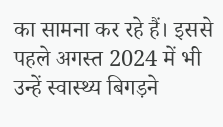का सामना कर रहे हैं। इससे पहले अगस्त 2024 में भी उन्हें स्वास्थ्य बिगड़ने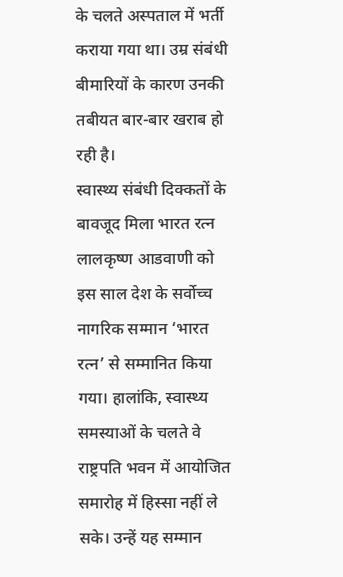के चलते अस्पताल में भर्ती कराया गया था। उम्र संबंधी बीमारियों के कारण उनकी तबीयत बार-बार खराब हो रही है।
स्वास्थ्य संबंधी दिक्कतों के बावजूद मिला भारत रत्न
लालकृष्ण आडवाणी को इस साल देश के सर्वोच्च नागरिक सम्मान ‘भारत रत्न’ से सम्मानित किया गया। हालांकि, स्वास्थ्य समस्याओं के चलते वे राष्ट्रपति भवन में आयोजित समारोह में हिस्सा नहीं ले सके। उन्हें यह सम्मान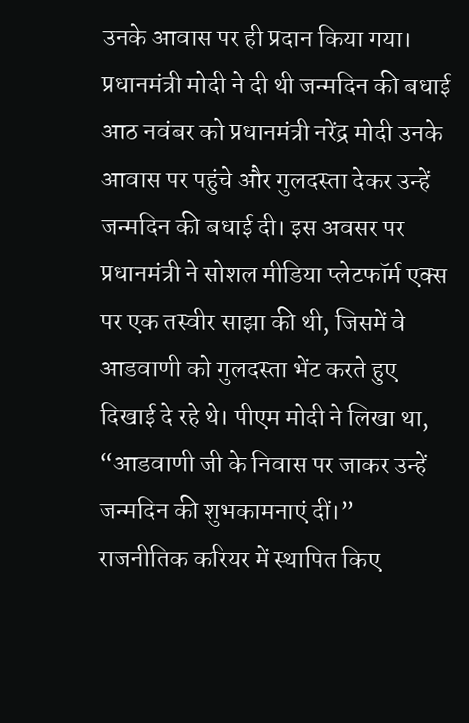उनके आवास पर ही प्रदान किया गया।
प्रधानमंत्री मोदी ने दी थी जन्मदिन की बधाई
आठ नवंबर को प्रधानमंत्री नरेंद्र मोदी उनके आवास पर पहुंचे और गुलदस्ता देकर उन्हें जन्मदिन की बधाई दी। इस अवसर पर प्रधानमंत्री ने सोशल मीडिया प्लेटफॉर्म एक्स पर एक तस्वीर साझा की थी, जिसमें वे आडवाणी को गुलदस्ता भेंट करते हुए दिखाई दे रहे थे। पीएम मोदी ने लिखा था, “आडवाणी जी के निवास पर जाकर उन्हें जन्मदिन की शुभकामनाएं दीं।”
राजनीतिक करियर में स्थापित किए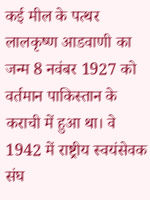कई मील के पत्थर
लालकृष्ण आडवाणी का जन्म 8 नवंबर 1927 को वर्तमान पाकिस्तान के कराची में हुआ था। वे 1942 में राष्ट्रीय स्वयंसेवक संघ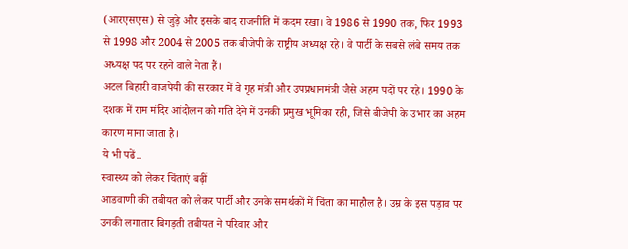(आरएसएस) से जुड़े और इसके बाद राजनीति में कदम रखा। वे 1986 से 1990 तक, फिर 1993 से 1998 और 2004 से 2005 तक बीजेपी के राष्ट्रीय अध्यक्ष रहे। वे पार्टी के सबसे लंबे समय तक अध्यक्ष पद पर रहने वाले नेता हैं।
अटल बिहारी वाजपेयी की सरकार में वे गृह मंत्री और उपप्रधानमंत्री जैसे अहम पदों पर रहे। 1990 के दशक में राम मंदिर आंदोलन को गति देने में उनकी प्रमुख भूमिका रही, जिसे बीजेपी के उभार का अहम कारण माना जाता है।
ये भी पढें..
स्वास्थ्य को लेकर चिंताएं बढ़ीं
आडवाणी की तबीयत को लेकर पार्टी और उनके समर्थकों में चिंता का माहौल है। उम्र के इस पड़ाव पर उनकी लगातार बिगड़ती तबीयत ने परिवार और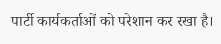पार्टी कार्यकर्ताओं को परेशान कर रखा है।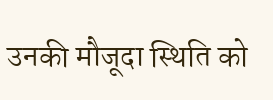उनकी मौजूदा स्थिति को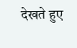देखते हुए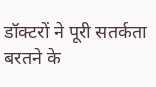डॉक्टरों ने पूरी सतर्कता बरतने के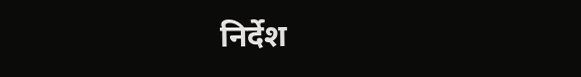निर्देश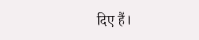दिए हैं।